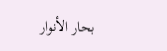بحار الأنوار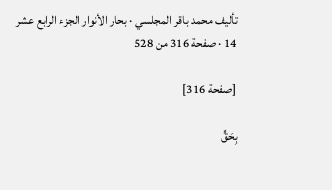تأليف محمد باقر المجلسي · بحار الأنوار الجزء الرابع عشر 14 · صفحة 316 من 528

[صفحة 316]

بِحَقٍّ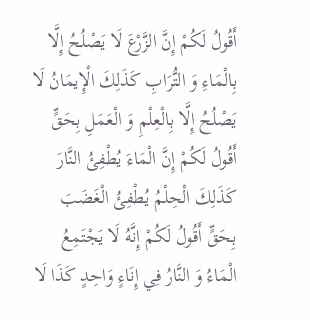أَقُولُ لَكُمْ إِنَّ الزَّرْعَ لَا يَصْلُحُ إِلَّا بِالْمَاءِ وَ التُّرَابِ كَذَلِكَ الْإِيمَانُ لَا يَصْلُحُ إِلَّا بِالْعِلْمِ وَ الْعَمَلِ بِحَقٍّ أَقُولُ لَكُمْ إِنَّ الْمَاءَ يُطْفِئُ النَّارَ كَذَلِكَ الْحِلْمُ يُطْفِئُ الْغَضَبَ بِحَقٍّ أَقُولُ لَكُمْ إِنَّهُ لَا يَجْتَمِعُ الْمَاءُ وَ النَّارُ فِي إِنَاءٍ وَاحِدٍ كَذَا لَا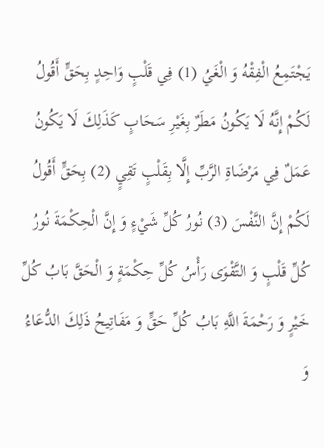يَجْتَمِعُ الْفِقْهُ وَ الْغَيُ (1) فِي قَلْبٍ وَاحِدٍ بِحَقٍّ أَقُولُ لَكُمْ إِنَّهُ لَا يَكُونُ مَطَرٌ بِغَيْرِ سَحَابٍ كَذَلِكَ لَا يَكُونُ عَمَلٌ فِي مَرْضَاةِ الرَّبِّ إِلَّا بِقَلْبٍ تَقِيٍ (2) بِحَقٍّ أَقُولُ لَكُمْ إِنَّ النَّفْسَ (3) نُورُ كُلِّ شَيْءٍ وَ إِنَّ الْحِكْمَةَ نُورُ كُلِّ قَلْبٍ وَ التَّقْوَى رَأْسُ كُلِّ حِكْمَةٍ وَ الْحَقَّ بَابُ كُلِّ خَيْرٍ وَ رَحْمَةَ اللَّهِ بَابُ كُلِّ حَقٍّ وَ مَفَاتِيحُ ذَلِكَ الدُّعَاءُ وَ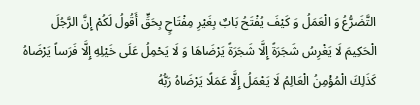التَّضَرُّعُ وَ الْعَمَلُ وَ كَيْفَ يُفْتَحُ بَابٌ بِغَيْرِ مِفْتَاحٍ بِحَقٍّ أَقُولُ لَكُمْ إِنَّ الرَّجُلَ الْحَكِيمَ لَا يَغْرِسُ شَجَرَةً إِلَّا شَجَرَةً يَرْضَاهَا وَ لَا يَحْمِلُ عَلَى خَيْلِهِ إِلَّا فَرَساً يَرْضَاهُ كَذَلِكَ الْمُؤْمِنُ الْعَالِمُ لَا يَعْمَلُ إِلَّا عَمَلًا يَرْضَاهُ رَبُّهُ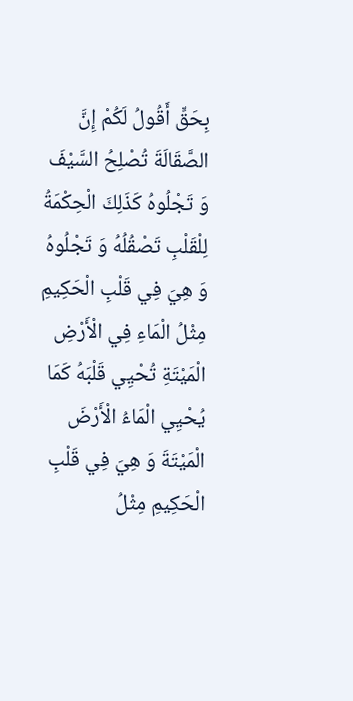بِحَقٍّ أَقُولُ لَكُمْ إِنَّ الصَّقَالَةَ تُصْلِحُ السَّيْفَ وَ تَجْلُوهُ كَذَلِكَ الْحِكْمَةُ لِلْقَلْبِ تَصْقُلُهُ وَ تَجْلُوهُ وَ هِيَ فِي قَلْبِ الْحَكِيمِ مِثْلُ الْمَاءِ فِي الْأَرْضِ الْمَيْتَةِ تُحْيِي قَلْبَهُ كَمَا يُحْيِي الْمَاءُ الْأَرْضَ الْمَيْتَةَ وَ هِيَ فِي قَلْبِ الْحَكِيمِ مِثْلُ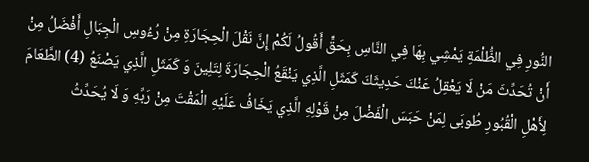النُّورِ فِي الظُّلْمَةِ يَمْشِي بِهَا فِي النَّاسِ بِحَقٍّ أَقُولُ لَكُمْ إِنَّ نَقْلَ الْحِجَارَةِ مِنْ رُءُوسِ الْجِبَالِ أَفْضَلُ مِنْ أَنْ تُحَدِّثَ مَنْ لَا يَعْقِلُ عَنْكَ حَدِيثَكَ كَمَثَلِ الَّذِي يَنْقَعُ الْحِجَارَةَ لِتَلِينَ وَ كَمَثَلِ الَّذِي يَصْنَعُ (4) الطَّعَامَ لِأَهْلِ الْقُبُورِ طُوبَى لِمَنْ حَبَسَ الْفَضْلَ مِنْ قَوْلِهِ الَّذِي يَخَافُ عَلَيْهِ الْمَقْتَ مِنْ رَبِّهِ وَ لَا يُحَدِّثُ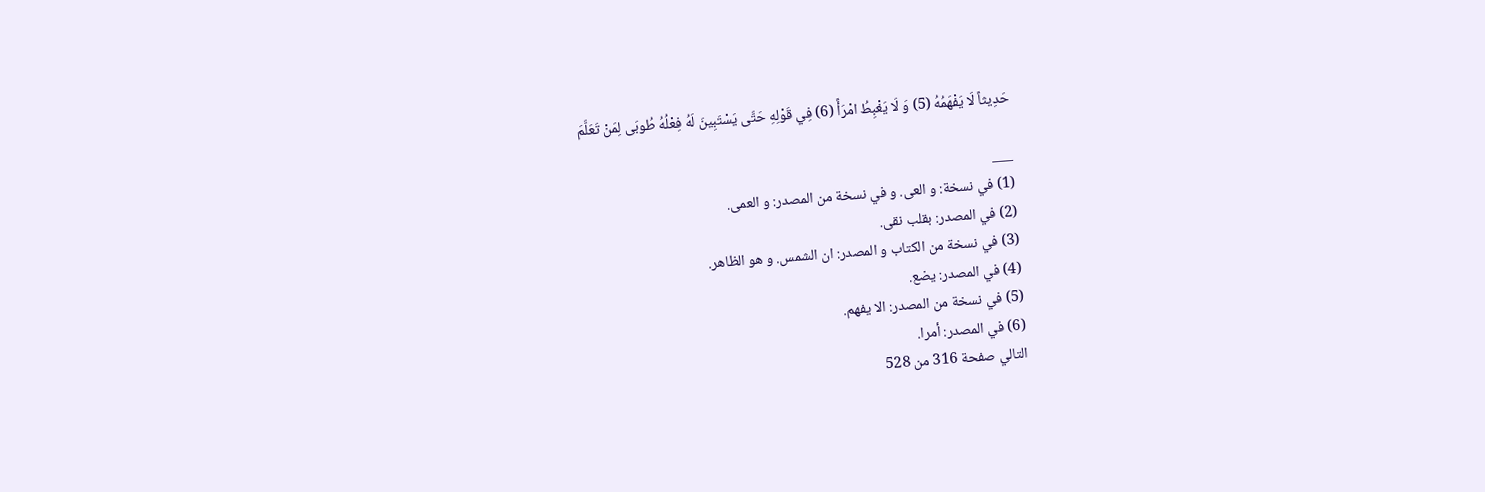حَدِيثاً لَا يَفْهَمُهُ (5) وَ لَا يَغْبِطُ امْرَأً (6) فِي قَوْلِهِ حَتَّى يَسْتَبِينَ لَهُ فِعْلُهُ طُوبَى لِمَنْ تَعَلَّمَ

___
(1) في نسخة: و العى. و في نسخة من المصدر: و العمى.
(2) في المصدر: بقلب نقى.
(3) في نسخة من الكتاب و المصدر: ان الشمس. و هو الظاهر.
(4) في المصدر: يضع.
(5) في نسخة من المصدر: الا يفهم.
(6) في المصدر: أمرا.
التالي صفحة 316 من 528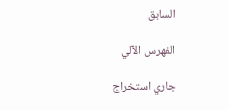السابق

الفهرس الآلي

جاري استخراج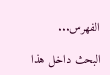الفهرس...

البحث داخل هذا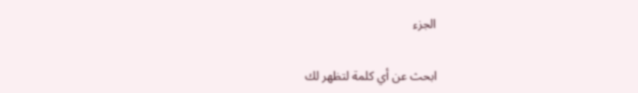الجزء

ابحث عن أي كلمة لتظهر لك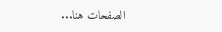الصفحات هنا...